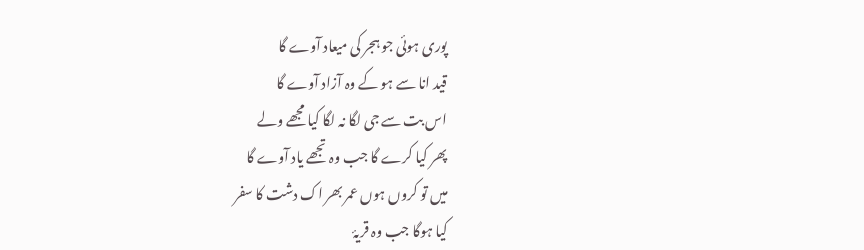پوری ہوئی جو ہجر کی میعاد آوے گا
قید انا سے ہو کے وہ آزاد آوے گا
اس بت سے جی لگا نہ لگا کیا مجھے ولے
پھر کیا کرے گا جب وہ تجھے یاد آوے گا
میں تو کروں ہوں عمر بھر اک دشت کا سفر
کیا ہوگا جب وہ قریۂ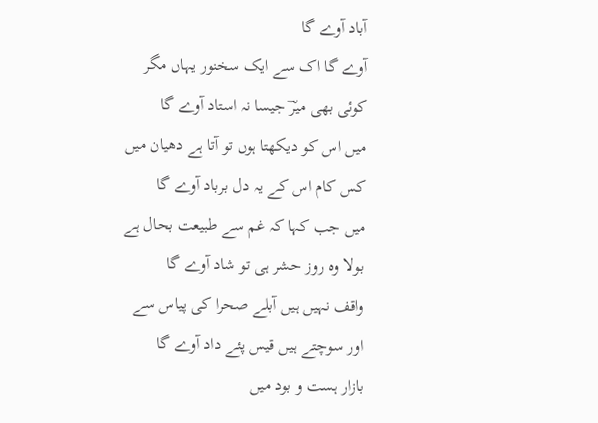آباد آوے گا
آوے گا اک سے ایک سخنور یہاں مگر
کوئی بھی میرؔ جیسا نہ استاد آوے گا
میں اس کو دیکھتا ہوں تو آتا ہے دھیان میں
کس کام اس کے یہ دل برباد آوے گا
میں جب کہا کہ غم سے طبیعت بحال ہے
بولا وہ روز حشر ہی تو شاد آوے گا
واقف نہیں ہیں آبلے صحرا کی پیاس سے
اور سوچتے ہیں قیس پئے داد آوے گا
بازار ہست و بود میں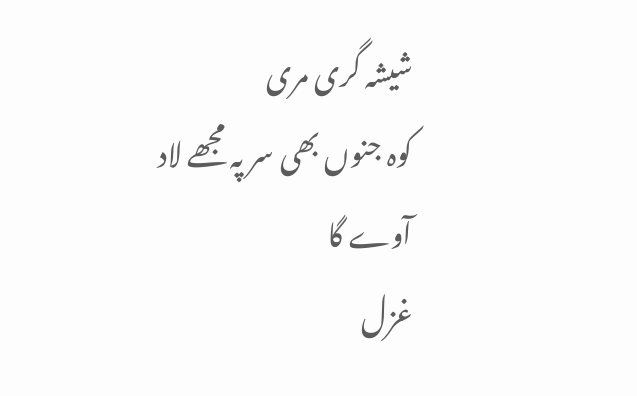شیشہ گری مری
کوہ جنوں بھی سر پہ مجھے لاد آوے گا
غزل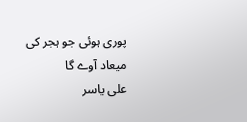پوری ہوئی جو ہجر کی میعاد آوے گا
علی یاسر